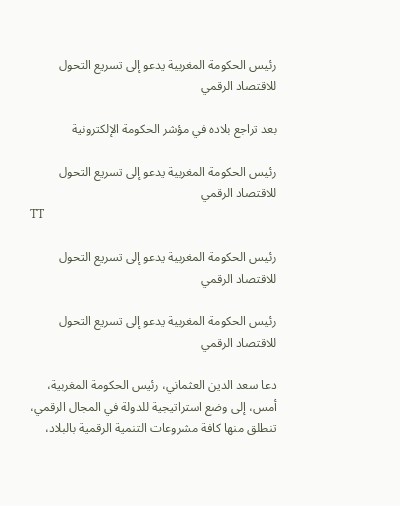رئيس الحكومة المغربية يدعو إلى تسريع التحول للاقتصاد الرقمي

بعد تراجع بلاده في مؤشر الحكومة الإلكترونية

رئيس الحكومة المغربية يدعو إلى تسريع التحول للاقتصاد الرقمي
TT

رئيس الحكومة المغربية يدعو إلى تسريع التحول للاقتصاد الرقمي

رئيس الحكومة المغربية يدعو إلى تسريع التحول للاقتصاد الرقمي

دعا سعد الدين العثماني، رئيس الحكومة المغربية، أمس، إلى وضع استراتيجية للدولة في المجال الرقمي، تنطلق منها كافة مشروعات التنمية الرقمية بالبلاد،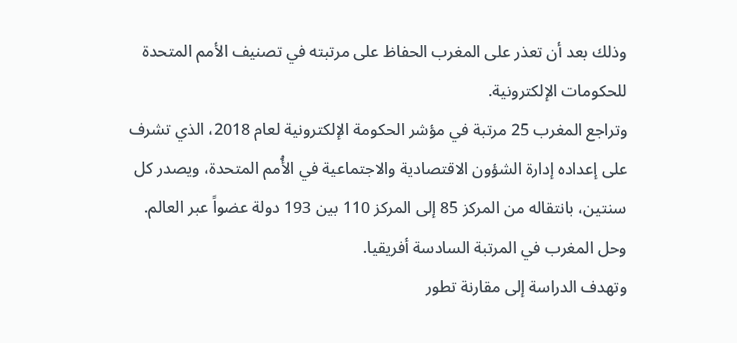وذلك بعد أن تعذر على المغرب الحفاظ على مرتبته في تصنيف الأمم المتحدة للحكومات الإلكترونية.
وتراجع المغرب 25 مرتبة في مؤشر الحكومة الإلكترونية لعام 2018، الذي تشرف على إعداده إدارة الشؤون الاقتصادية والاجتماعية في الأُمم المتحدة، ويصدر كل سنتين، بانتقاله من المركز 85 إلى المركز 110 بين 193 دولة عضواً عبر العالم. وحل المغرب في المرتبة السادسة أفريقيا.
وتهدف الدراسة إلى مقارنة تطور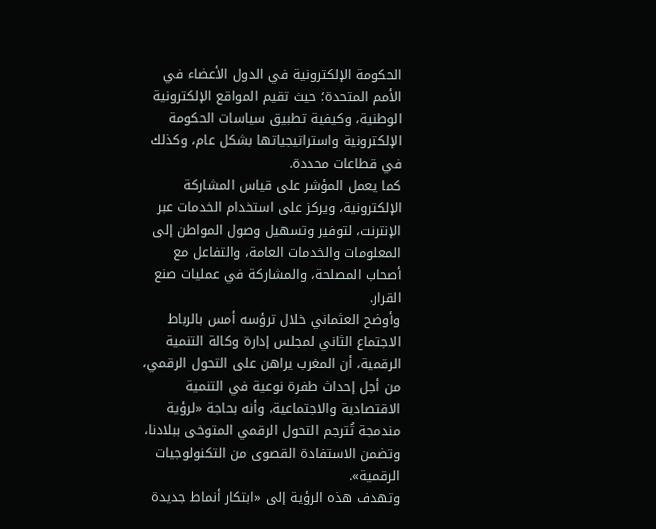الحكومة الإلكترونية في الدول الأعضاء في الأمم المتحدة؛ حيث تقيم المواقع الإلكترونية الوطنية، وكيفية تطبيق سياسات الحكومة الإلكترونية واستراتيجياتها بشكل عام، وكذلك في قطاعات محددة.
كما يعمل المؤشر على قياس المشاركة الإلكترونية، ويركز على استخدام الخدمات عبر الإنترنت، لتوفير وتسهيل وصول المواطن إلى المعلومات والخدمات العامة، والتفاعل مع أصحاب المصلحة، والمشاركة في عمليات صنع القرار.
وأوضح العثماني خلال ترؤسه أمس بالرباط الاجتماع الثاني لمجلس إدارة وكالة التنمية الرقمية، أن المغرب يراهن على التحول الرقمي، من أجل إحداث طفرة نوعية في التنمية الاقتصادية والاجتماعية، وأنه بحاجة «لرؤية مندمجة تُترجم التحول الرقمي المتوخى ببلادنا، وتضمن الاستفادة القصوى من التكنولوجيات الرقمية».
وتهدف هذه الرؤية إلى «ابتكار أنماط جديدة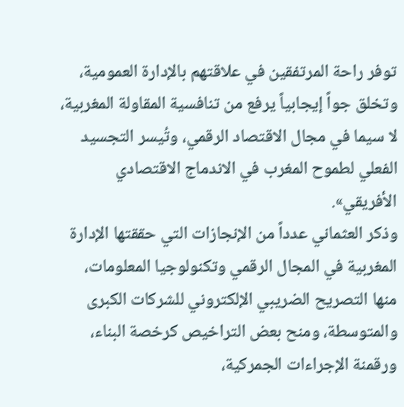توفر راحة المرتفقين في علاقتهم بالإدارة العمومية، وتخلق جواً إيجابياً يرفع من تنافسية المقاولة المغربية، لا سيما في مجال الاقتصاد الرقمي، وتُيسر التجسيد الفعلي لطموح المغرب في الاندماج الاقتصادي الأفريقي».
وذكر العثماني عدداً من الإنجازات التي حققتها الإدارة المغربية في المجال الرقمي وتكنولوجيا المعلومات، منها التصريح الضريبي الإلكتروني للشركات الكبرى والمتوسطة، ومنح بعض التراخيص كرخصة البناء، ورقمنة الإجراءات الجمركية،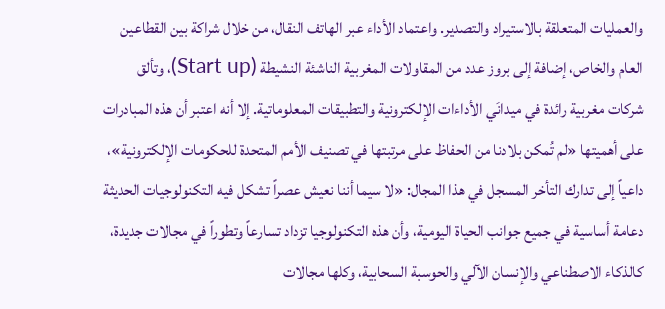والعمليات المتعلقة بالاستيراد والتصدير. واعتماد الأداء عبر الهاتف النقال، من خلال شراكة بين القطاعين العام والخاص، إضافة إلى بروز عدد من المقاولات المغربية الناشئة النشيطة (Start up)، وتألق شركات مغربية رائدة في ميدانَي الأداءات الإلكترونية والتطبيقات المعلوماتية. إلا أنه اعتبر أن هذه المبادرات على أهميتها «لم تُمكن بلادنا من الحفاظ على مرتبتها في تصنيف الأمم المتحدة للحكومات الإلكترونية»، داعياً إلى تدارك التأخر المسجل في هذا المجال: «لا سيما أننا نعيش عصراً تشكل فيه التكنولوجيات الحديثة دعامة أساسية في جميع جوانب الحياة اليومية، وأن هذه التكنولوجيا تزداد تسارعاً وتطوراً في مجالات جديدة، كالذكاء الاصطناعي والإنسان الآلي والحوسبة السحابية، وكلها مجالات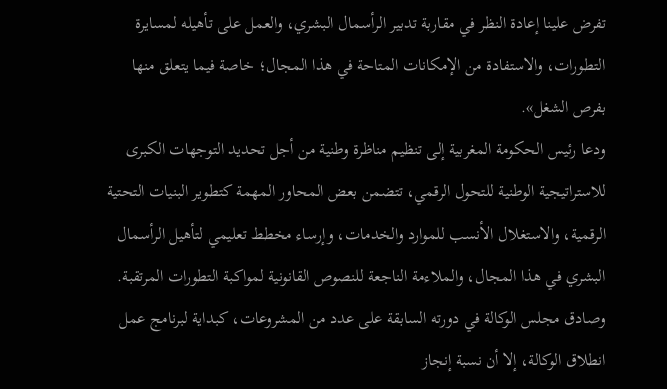تفرض علينا إعادة النظر في مقاربة تدبير الرأسمال البشري، والعمل على تأهيله لمسايرة التطورات، والاستفادة من الإمكانات المتاحة في هذا المجال؛ خاصة فيما يتعلق منها بفرص الشغل».
ودعا رئيس الحكومة المغربية إلى تنظيم مناظرة وطنية من أجل تحديد التوجهات الكبرى للاستراتيجية الوطنية للتحول الرقمي، تتضمن بعض المحاور المهمة كتطوير البنيات التحتية الرقمية، والاستغلال الأنسب للموارد والخدمات، وإرساء مخطط تعليمي لتأهيل الرأسمال البشري في هذا المجال، والملاءمة الناجعة للنصوص القانونية لمواكبة التطورات المرتقبة.
وصادق مجلس الوكالة في دورته السابقة على عدد من المشروعات، كبداية لبرنامج عمل انطلاق الوكالة، إلا أن نسبة إنجاز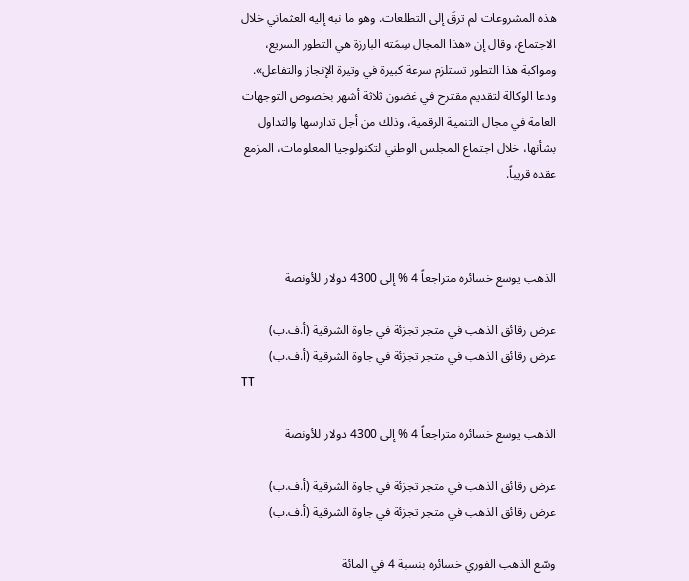هذه المشروعات لم ترقَ إلى التطلعات. وهو ما نبه إليه العثماني خلال الاجتماع، وقال إن «هذا المجال سِمَته البارزة هي التطور السريع، ومواكبة هذا التطور تستلزم سرعة كبيرة في وتيرة الإنجاز والتفاعل». ودعا الوكالة لتقديم مقترح في غضون ثلاثة أشهر بخصوص التوجهات العامة في مجال التنمية الرقمية، وذلك من أجل تدارسها والتداول بشأنها، خلال اجتماع المجلس الوطني لتكنولوجيا المعلومات، المزمع عقده قريباً.



الذهب يوسع خسائره متراجعاً 4 % إلى 4300 دولار للأونصة

عرض رقائق الذهب في متجر تجزئة في جاوة الشرقية (أ.ف.ب)
عرض رقائق الذهب في متجر تجزئة في جاوة الشرقية (أ.ف.ب)
TT

الذهب يوسع خسائره متراجعاً 4 % إلى 4300 دولار للأونصة

عرض رقائق الذهب في متجر تجزئة في جاوة الشرقية (أ.ف.ب)
عرض رقائق الذهب في متجر تجزئة في جاوة الشرقية (أ.ف.ب)

وسّع الذهب الفوري خسائره بنسبة 4 في المائة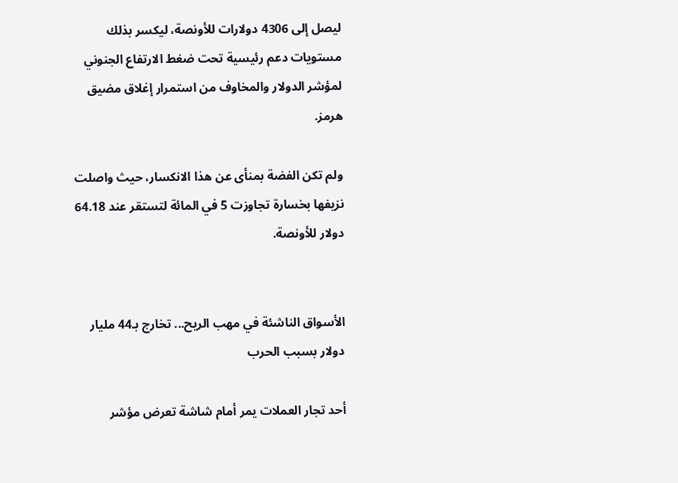ليصل إلى 4306 دولارات للأونصة، ليكسر بذلك مستويات دعم رئيسية تحت ضغط الارتفاع الجنوني لمؤشر الدولار والمخاوف من استمرار إغلاق مضيق هرمز.

ولم تكن الفضة بمنأى عن هذا الانكسار، حيث واصلت نزيفها بخسارة تجاوزت 5 في المائة لتستقر عند 64.18 دولار للأونصة.


الأسواق الناشئة في مهب الريح... تخارج بـ44 مليار دولار بسبب الحرب

أحد تجار العملات يمر أمام شاشة تعرض مؤشر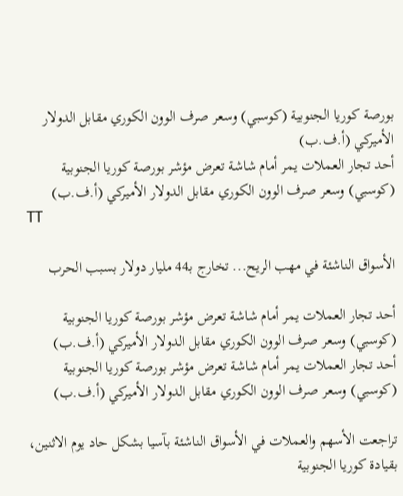بورصة كوريا الجنوبية (كوسبي) وسعر صرف الوون الكوري مقابل الدولار الأميركي (أ.ف.ب)
أحد تجار العملات يمر أمام شاشة تعرض مؤشر بورصة كوريا الجنوبية (كوسبي) وسعر صرف الوون الكوري مقابل الدولار الأميركي (أ.ف.ب)
TT

الأسواق الناشئة في مهب الريح... تخارج بـ44 مليار دولار بسبب الحرب

أحد تجار العملات يمر أمام شاشة تعرض مؤشر بورصة كوريا الجنوبية (كوسبي) وسعر صرف الوون الكوري مقابل الدولار الأميركي (أ.ف.ب)
أحد تجار العملات يمر أمام شاشة تعرض مؤشر بورصة كوريا الجنوبية (كوسبي) وسعر صرف الوون الكوري مقابل الدولار الأميركي (أ.ف.ب)

تراجعت الأسهم والعملات في الأسواق الناشئة بآسيا بشكل حاد يوم الاثنين، بقيادة كوريا الجنوبية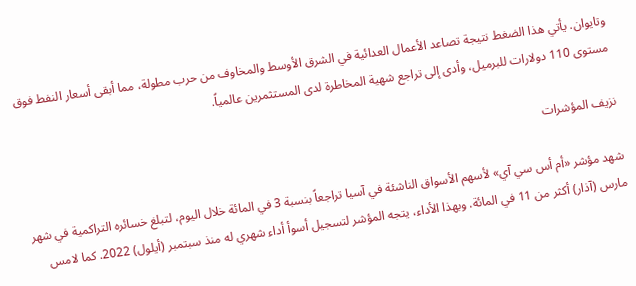وتايوان. يأتي هذا الضغط نتيجة تصاعد الأعمال العدائية في الشرق الأوسط والمخاوف من حرب مطولة، مما أبقى أسعار النفط فوق مستوى 110 دولارات للبرميل، وأدى إلى تراجع شهية المخاطرة لدى المستثمرين عالمياً.

نزيف المؤشرات

شهد مؤشر «أم أس سي آي» لأسهم الأسواق الناشئة في آسيا تراجعاً بنسبة 3 في المائة خلال اليوم، لتبلغ خسائره التراكمية في شهر مارس (آذار) أكثر من 11 في المائة. وبهذا الأداء، يتجه المؤشر لتسجيل أسوأ أداء شهري له منذ سبتمبر (أيلول) 2022. كما لامس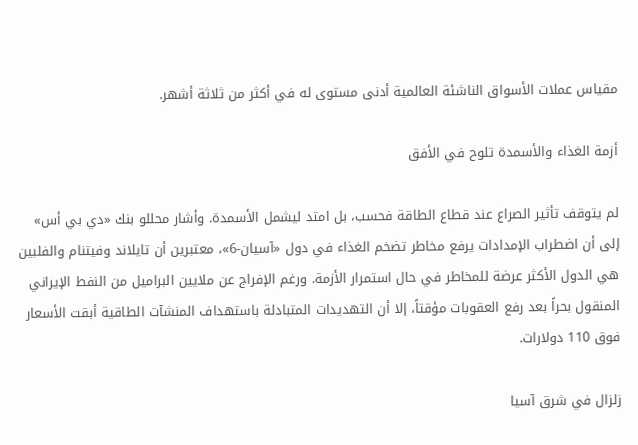مقياس عملات الأسواق الناشئة العالمية أدنى مستوى له في أكثر من ثلاثة أشهر.

أزمة الغذاء والأسمدة تلوح في الأفق

لم يتوقف تأثير الصراع عند قطاع الطاقة فحسب، بل امتد ليشمل الأسمدة. وأشار محللو بنك «دي بي أس» إلى أن اضطراب الإمدادات يرفع مخاطر تضخم الغذاء في دول «آسيان-6»، معتبرين أن تايلاند وفيتنام والفلبين هي الدول الأكثر عرضة للمخاطر في حال استمرار الأزمة. ورغم الإفراج عن ملايين البراميل من النفط الإيراني المنقول بحراً بعد رفع العقوبات مؤقتاً، إلا أن التهديدات المتبادلة باستهداف المنشآت الطاقية أبقت الأسعار فوق 110 دولارات.

زلزال في شرق آسيا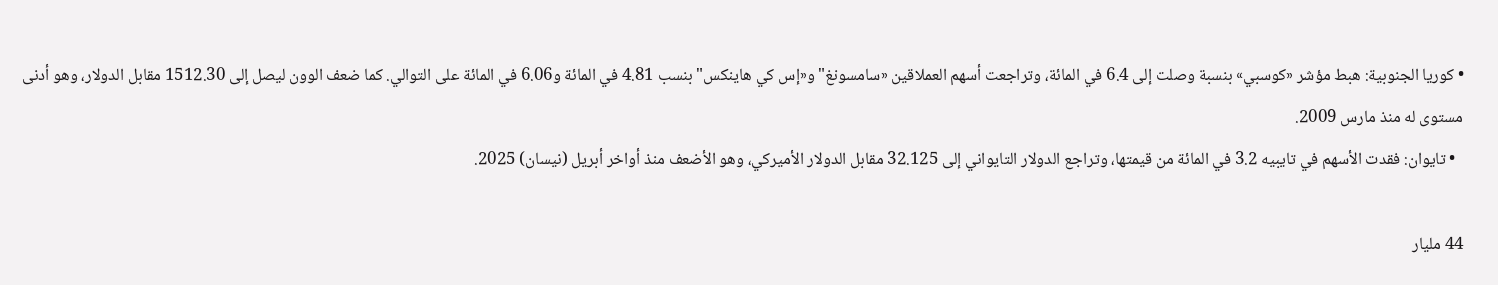• كوريا الجنوبية: هبط مؤشر «كوسبي» بنسبة وصلت إلى 6.4 في المائة، وتراجعت أسهم العملاقين «سامسونغ" و«إس كي هاينكس" بنسب 4.81 في المائة و6.06 في المائة على التوالي. كما ضعف الوون ليصل إلى 1512.30 مقابل الدولار، وهو أدنى مستوى له منذ مارس 2009.
  • تايوان: فقدت الأسهم في تايبيه 3.2 في المائة من قيمتها، وتراجع الدولار التايواني إلى 32.125 مقابل الدولار الأميركي، وهو الأضعف منذ أواخر أبريل (نيسان) 2025.

44 مليار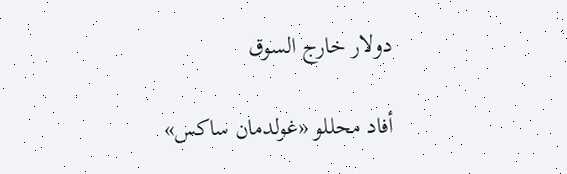دولار خارج السوق

أفاد محللو «غولدمان ساكس»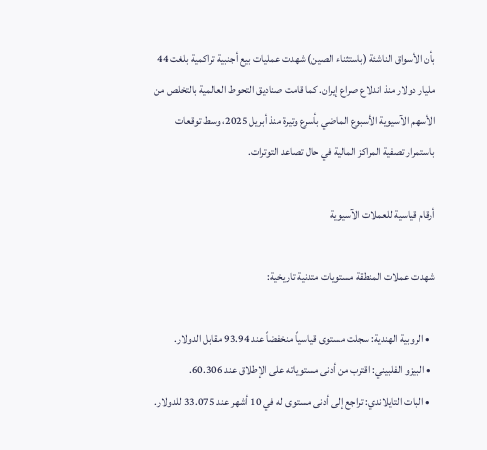بأن الأسواق الناشئة (باستثناء الصين) شهدت عمليات بيع أجنبية تراكمية بلغت 44 مليار دولار منذ اندلاع صراع إيران. كما قامت صناديق التحوط العالمية بالتخلص من الأسهم الآسيوية الأسبوع الماضي بأسرع وتيرة منذ أبريل 2025، وسط توقعات باستمرار تصفية المراكز المالية في حال تصاعد التوترات.

أرقام قياسية للعملات الآسيوية

شهدت عملات المنطقة مستويات متدنية تاريخية:

  • الروبية الهندية: سجلت مستوى قياسياً منخفضاً عند 93.94 مقابل الدولار.
  • البيزو الفلبيني: اقترب من أدنى مستوياته على الإطلاق عند 60.306.
  • البات التايلاندي: تراجع إلى أدنى مستوى له في 10 أشهر عند 33.075 للدولار.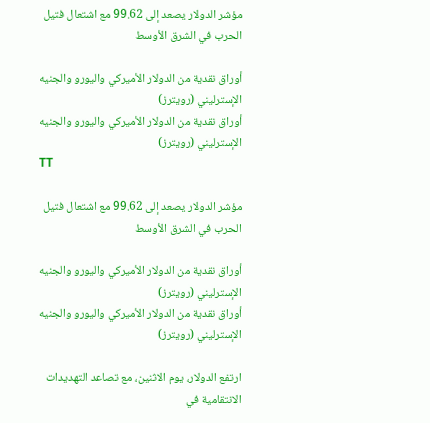مؤشر الدولار يصعد إلى 99.62 مع اشتعال فتيل الحرب في الشرق الأوسط

أوراق نقدية من الدولار الأميركي واليورو والجنيه الإسترليني (رويترز)
أوراق نقدية من الدولار الأميركي واليورو والجنيه الإسترليني (رويترز)
TT

مؤشر الدولار يصعد إلى 99.62 مع اشتعال فتيل الحرب في الشرق الأوسط

أوراق نقدية من الدولار الأميركي واليورو والجنيه الإسترليني (رويترز)
أوراق نقدية من الدولار الأميركي واليورو والجنيه الإسترليني (رويترز)

ارتفع الدولار، يوم الاثنين، مع تصاعد التهديدات الانتقامية في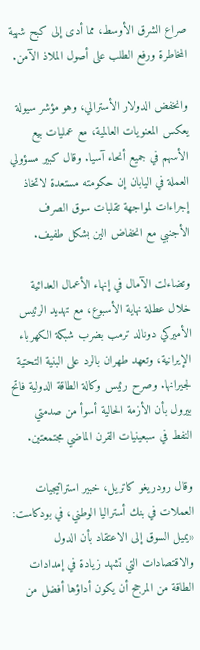صراع الشرق الأوسط، مما أدى إلى كبح شهية المخاطرة ورفع الطلب على أصول الملاذ الآمن.

وانخفض الدولار الأسترالي، وهو مؤشر سيولة يعكس المعنويات العالمية، مع عمليات بيع الأسهم في جميع أنحاء آسيا. وقال كبير مسؤولي العملة في اليابان إن حكومته مستعدة لاتخاذ إجراءات لمواجهة تقلبات سوق الصرف الأجنبي مع انخفاض الين بشكل طفيف.

وتضاءلت الآمال في إنهاء الأعمال العدائية خلال عطلة نهاية الأسبوع، مع تهديد الرئيس الأميركي دونالد ترمب بضرب شبكة الكهرباء الإيرانية، وتعهد طهران بالرد على البنية التحتية لجيرانها. وصرح رئيس وكالة الطاقة الدولية فاتح بيرول بأن الأزمة الحالية أسوأ من صدمتي النفط في سبعينيات القرن الماضي مجتمعتين.

وقال رودريغو كاتريل، خبير استراتيجيات العملات في بنك أستراليا الوطني، في بودكاست: «يميل السوق إلى الاعتقاد بأن الدول والاقتصادات التي تشهد زيادة في إمدادات الطاقة من المرجح أن يكون أداؤها أفضل من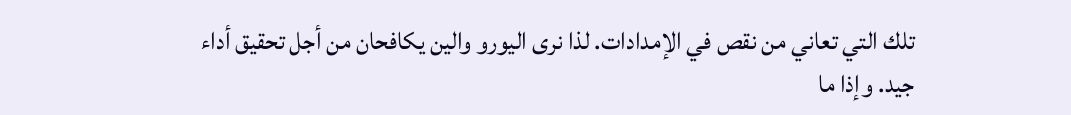تلك التي تعاني من نقص في الإمدادات. لذا نرى اليورو والين يكافحان من أجل تحقيق أداء جيد. وإذا ما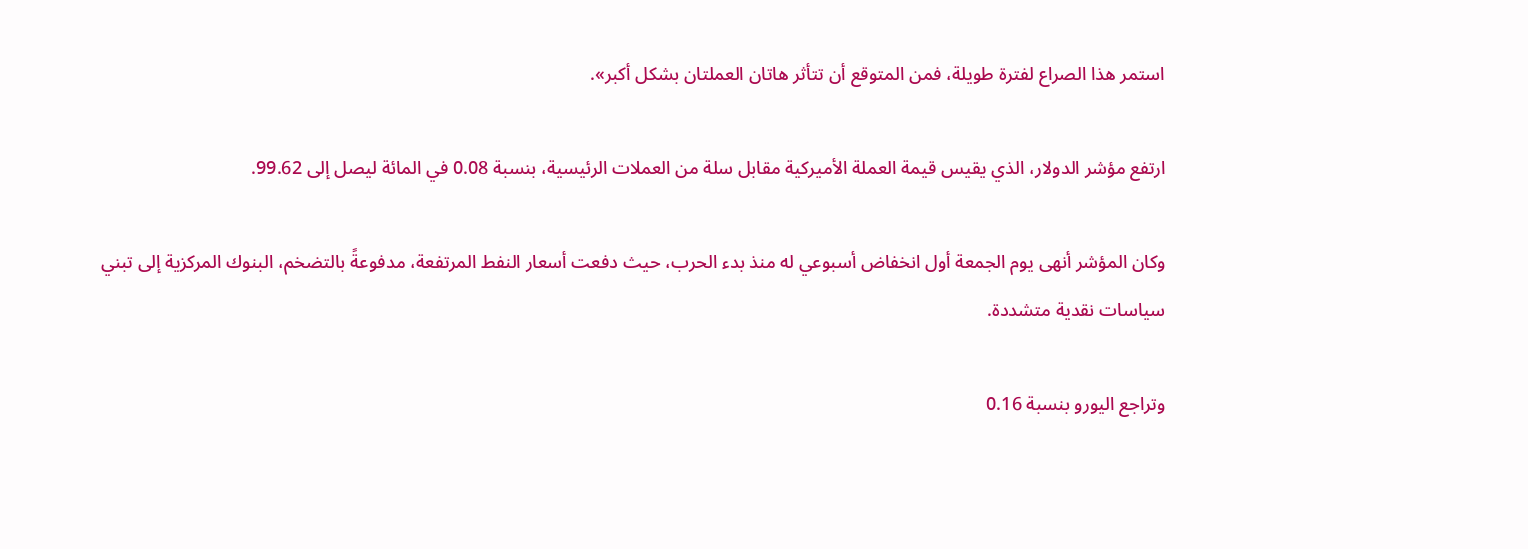استمر هذا الصراع لفترة طويلة، فمن المتوقع أن تتأثر هاتان العملتان بشكل أكبر».

ارتفع مؤشر الدولار، الذي يقيس قيمة العملة الأميركية مقابل سلة من العملات الرئيسية، بنسبة 0.08 في المائة ليصل إلى 99.62.

وكان المؤشر أنهى يوم الجمعة أول انخفاض أسبوعي له منذ بدء الحرب، حيث دفعت أسعار النفط المرتفعة، مدفوعةً بالتضخم، البنوك المركزية إلى تبني سياسات نقدية متشددة.

وتراجع اليورو بنسبة 0.16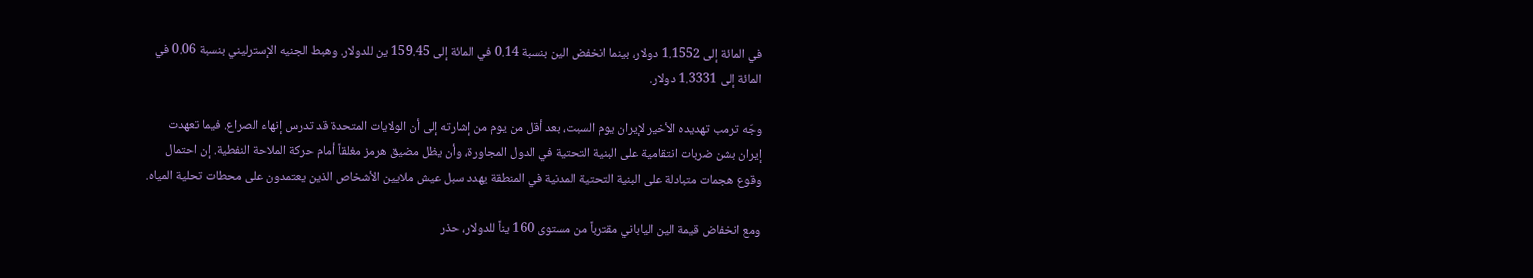في المائة إلى 1.1552 دولار، بينما انخفض الين بنسبة 0.14 في المائة إلى 159.45 ين للدولار. وهبط الجنيه الإسترليني بنسبة 0.06 في المائة إلى 1.3331 دولار.

وجّه ترمب تهديده الأخير لإيران يوم السبت، بعد أقل من يوم من إشارته إلى أن الولايات المتحدة قد تدرس إنهاء الصراع. فيما تعهدت إيران بشن ضربات انتقامية على البنية التحتية في الدول المجاورة، وأن يظل مضيق هرمز مغلقاً أمام حركة الملاحة النفطية. إن احتمال وقوع هجمات متبادلة على البنية التحتية المدنية في المنطقة يهدد سبل عيش ملايين الأشخاص الذين يعتمدون على محطات تحلية المياه.

ومع انخفاض قيمة الين الياباني مقترباً من مستوى 160 يناً للدولار، حذر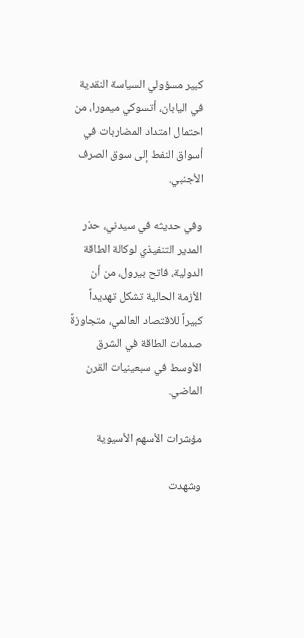كبير مسؤولي السياسة النقدية في اليابان، أتسوكي ميمورا، من احتمال امتداد المضاربات في أسواق النفط إلى سوق الصرف الأجنبي.

وفي حديثه في سيدني، حذر المدير التنفيذي لوكالة الطاقة الدولية، فاتح بيرول، من أن الأزمة الحالية تشكل تهديداً كبيراً للاقتصاد العالمي، متجاوزةً صدمات الطاقة في الشرق الأوسط في سبعينيات القرن الماضي.

مؤشرات الأسهم الأسيوية

وشهدت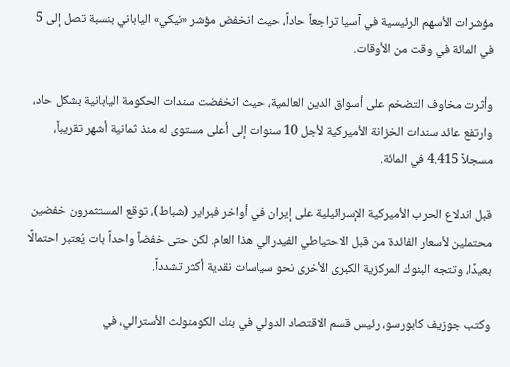مؤشرات الأسهم الرئيسية في آسيا تراجعاً حاداً، حيث انخفض مؤشر «نيكي» الياباني بنسبة تصل إلى 5 في المائة في وقت من الأوقات.

وأثرت مخاوف التضخم على أسواق الدين العالمية، حيث انخفضت سندات الحكومة اليابانية بشكل حاد، وارتفع عائد سندات الخزانة الأميركية لأجل 10 سنوات إلى أعلى مستوى له منذ ثمانية أشهر تقريباً، مسجلاً 4.415 في المائة.

قبل اندلاع الحرب الأميركية الإسرائيلية على إيران في أواخر فبراير (شباط)، توقع المستثمرون خفضين محتملين لأسعار الفائدة من قبل الاحتياطي الفيدرالي هذا العام. لكن حتى خفضاً واحداً بات يُعتبر احتمالًا بعيدًا، وتتجه البنوك المركزية الكبرى الأخرى نحو سياسات نقدية أكثر تشدداً.

وكتب جوزيف كابورسو، رئيس قسم الاقتصاد الدولي في بنك الكومنولث الأسترالي، في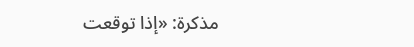مذكرة: «إذا توقعت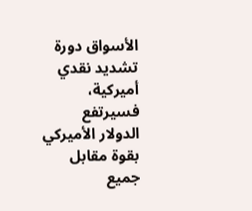الأسواق دورة تشديد نقدي أميركية، فسيرتفع الدولار الأميركي بقوة مقابل جميع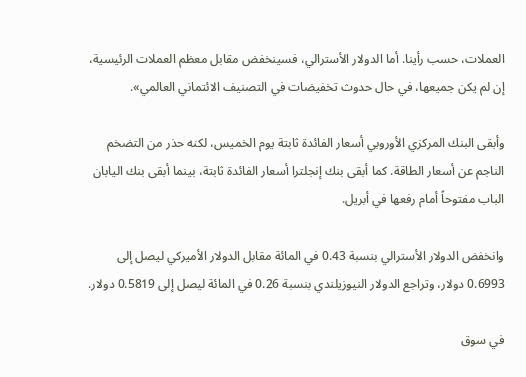العملات، حسب رأينا. أما الدولار الأسترالي، فسينخفض مقابل معظم العملات الرئيسية، إن لم يكن جميعها، في حال حدوث تخفيضات في التصنيف الائتماني العالمي».

وأبقى البنك المركزي الأوروبي أسعار الفائدة ثابتة يوم الخميس، لكنه حذر من التضخم الناجم عن أسعار الطاقة. كما أبقى بنك إنجلترا أسعار الفائدة ثابتة، بينما أبقى بنك اليابان الباب مفتوحاً أمام رفعها في أبريل.

وانخفض الدولار الأسترالي بنسبة 0.43 في المائة مقابل الدولار الأميركي ليصل إلى 0.6993 دولار، وتراجع الدولار النيوزيلندي بنسبة 0.26 في المائة ليصل إلى 0.5819 دولار.

في سوق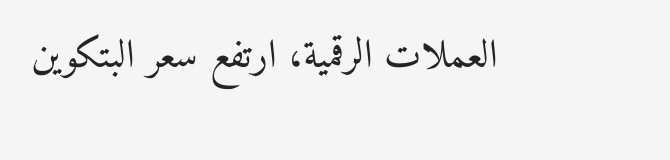العملات الرقمية، ارتفع سعر البتكوين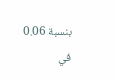بنسبة 0.06 في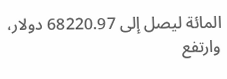المائة ليصل إلى 68220.97 دولار، وارتفع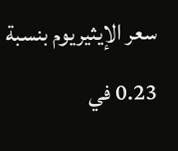سعر الإيثيريوم بنسبة 0.23 في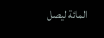المائة ليصل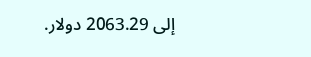إلى 2063.29 دولار.